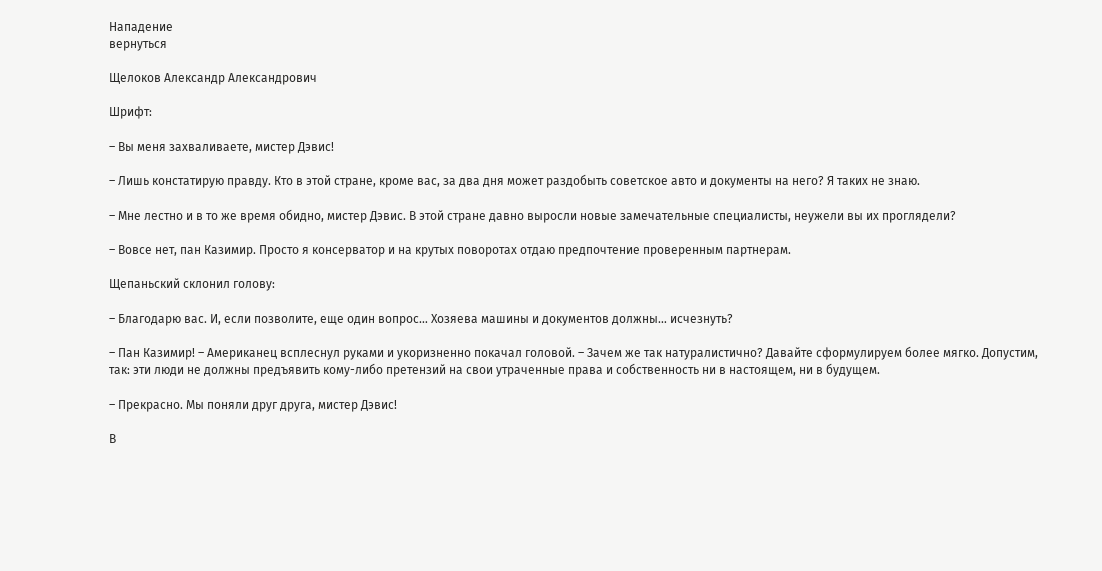Нападение
вернуться

Щелоков Александр Александрович

Шрифт:

– Вы меня захваливаете, мистер Дэвис!

– Лишь констатирую правду. Кто в этой стране, кроме вас, за два дня может раздобыть советское авто и документы на него? Я таких не знаю.

– Мне лестно и в то же время обидно, мистер Дэвис. В этой стране давно выросли новые замечательные специалисты, неужели вы их проглядели?

– Вовсе нет, пан Казимир. Просто я консерватор и на крутых поворотах отдаю предпочтение проверенным партнерам.

Щепаньский склонил голову:

– Благодарю вас. И, если позволите, еще один вопрос… Хозяева машины и документов должны… исчезнуть?

– Пан Казимир! – Американец всплеснул руками и укоризненно покачал головой. – Зачем же так натуралистично? Давайте сформулируем более мягко. Допустим, так: эти люди не должны предъявить кому-либо претензий на свои утраченные права и собственность ни в настоящем, ни в будущем.

– Прекрасно. Мы поняли друг друга, мистер Дэвис!

В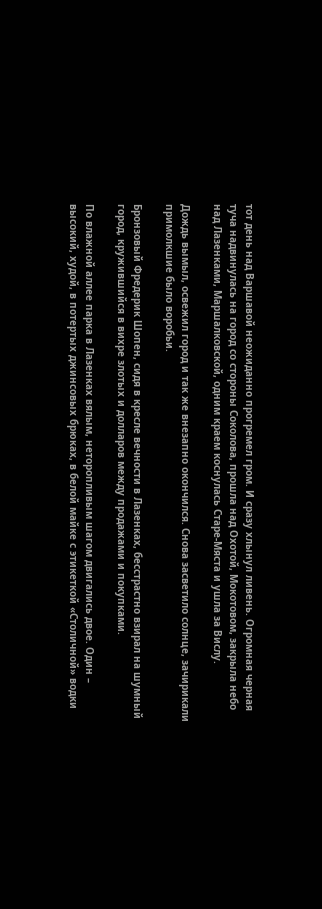тот день над Варшавой неожиданно прогремел гром. И сразу хлынул ливень. Огромная черная туча надвинулась на город со стороны Соколова, прошла над Охотой, Мокотовом, закрыла небо над Лазенками, Маршалковской, одним краем коснулась Старе-Мяста и ушла за Вислу.

Дождь вымыл, освежил город и так же внезапно окончился. Снова засветило солнце, зачирикали примолкшие было воробьи.

Бронзовый Фредерик Шопен, сидя в кресле вечности в Лазенках, бесстрастно взирал на шумный город, кружившийся в вихре злотых и долларов между продажами и покупками.

По влажной аллее парка в Лазенках вялым, неторопливым шагом двигались двое. Один – высокий, худой, в потертых джинсовых брюках, в белой майке с этикеткой «Столичной» водки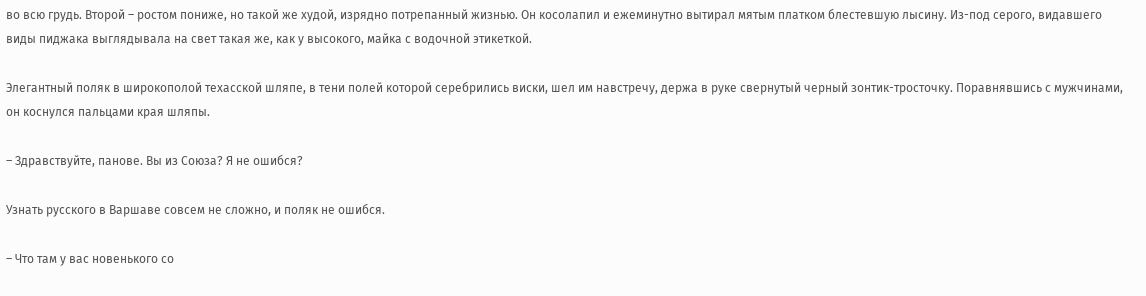во всю грудь. Второй – ростом пониже, но такой же худой, изрядно потрепанный жизнью. Он косолапил и ежеминутно вытирал мятым платком блестевшую лысину. Из-под серого, видавшего виды пиджака выглядывала на свет такая же, как у высокого, майка с водочной этикеткой.

Элегантный поляк в широкополой техасской шляпе, в тени полей которой серебрились виски, шел им навстречу, держа в руке свернутый черный зонтик-тросточку. Поравнявшись с мужчинами, он коснулся пальцами края шляпы.

– Здравствуйте, панове. Вы из Союза? Я не ошибся?

Узнать русского в Варшаве совсем не сложно, и поляк не ошибся.

– Что там у вас новенького со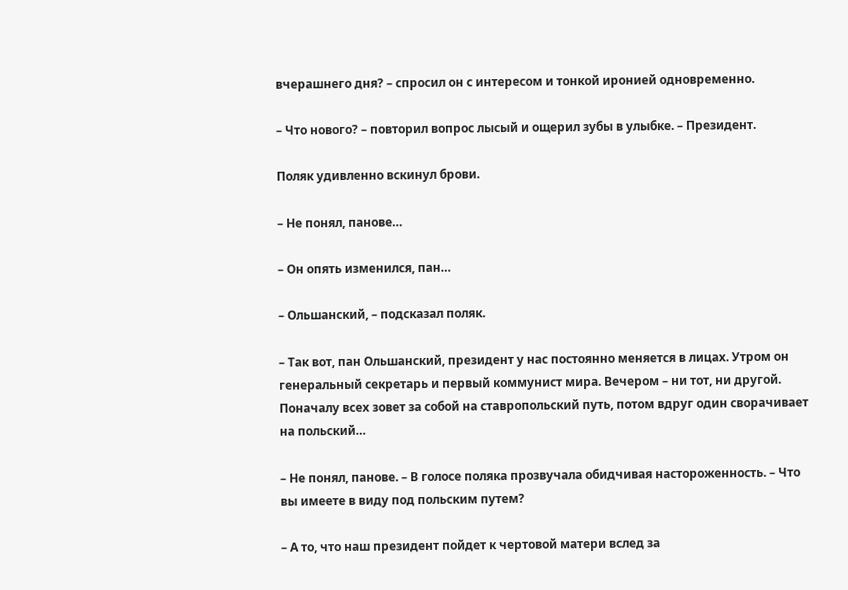вчерашнего дня? – спросил он с интересом и тонкой иронией одновременно.

– Что нового? – повторил вопрос лысый и ощерил зубы в улыбке. – Президент.

Поляк удивленно вскинул брови.

– Не понял, панове…

– Он опять изменился, пан…

– Ольшанский, – подсказал поляк.

– Так вот, пан Ольшанский, президент у нас постоянно меняется в лицах. Утром он генеральный секретарь и первый коммунист мира. Вечером – ни тот, ни другой. Поначалу всех зовет за собой на ставропольский путь, потом вдруг один сворачивает на польский…

– Не понял, панове. – В голосе поляка прозвучала обидчивая настороженность. – Что вы имеете в виду под польским путем?

– А то, что наш президент пойдет к чертовой матери вслед за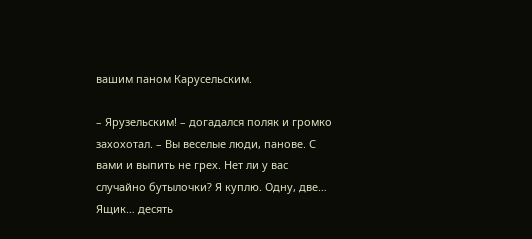вашим паном Карусельским.

– Ярузельским! – догадался поляк и громко захохотал. – Вы веселые люди, панове. С вами и выпить не грех. Нет ли у вас случайно бутылочки? Я куплю. Одну, две… Ящик… десять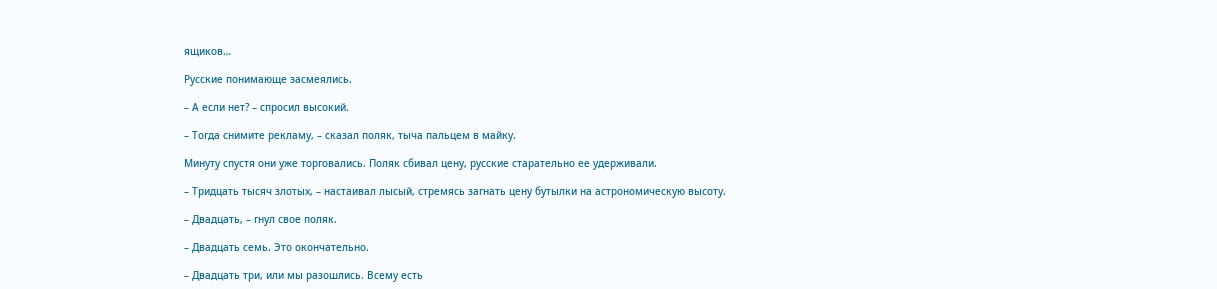ящиков…

Русские понимающе засмеялись.

– А если нет? – спросил высокий.

– Тогда снимите рекламу, – сказал поляк, тыча пальцем в майку.

Минуту спустя они уже торговались. Поляк сбивал цену, русские старательно ее удерживали.

– Тридцать тысяч злотых, – настаивал лысый, стремясь загнать цену бутылки на астрономическую высоту.

– Двадцать, – гнул свое поляк.

– Двадцать семь. Это окончательно.

– Двадцать три, или мы разошлись. Всему есть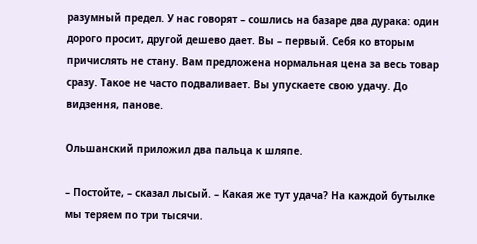разумный предел. У нас говорят – сошлись на базаре два дурака: один дорого просит, другой дешево дает. Вы – первый. Себя ко вторым причислять не стану. Вам предложена нормальная цена за весь товар сразу. Такое не часто подваливает. Вы упускаете свою удачу. До видзення, панове.

Ольшанский приложил два пальца к шляпе.

– Постойте, – сказал лысый. – Какая же тут удача? На каждой бутылке мы теряем по три тысячи.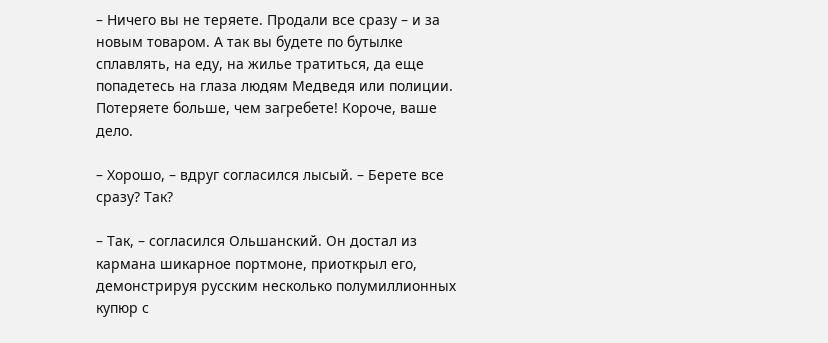– Ничего вы не теряете. Продали все сразу – и за новым товаром. А так вы будете по бутылке сплавлять, на еду, на жилье тратиться, да еще попадетесь на глаза людям Медведя или полиции. Потеряете больше, чем загребете! Короче, ваше дело.

– Хорошо, – вдруг согласился лысый. – Берете все сразу? Так?

– Так, – согласился Ольшанский. Он достал из кармана шикарное портмоне, приоткрыл его, демонстрируя русским несколько полумиллионных купюр с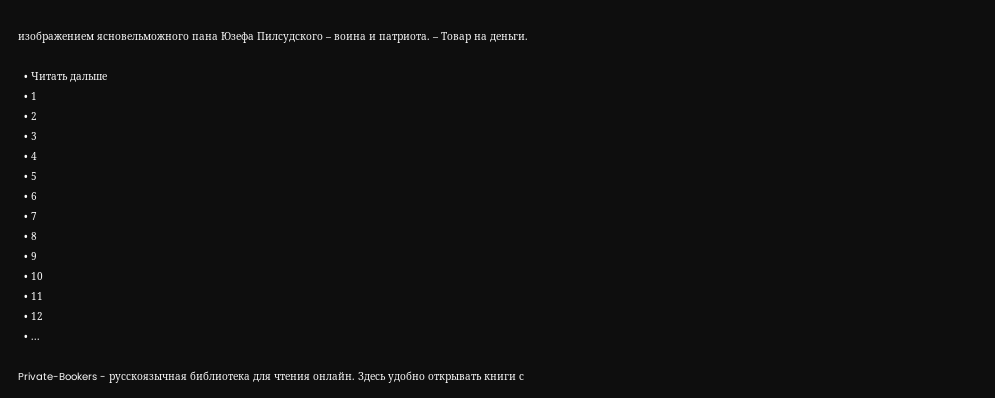изображением ясновельможного пана Юзефа Пилсудского – воина и патриота. – Товар на деньги.

  • Читать дальше
  • 1
  • 2
  • 3
  • 4
  • 5
  • 6
  • 7
  • 8
  • 9
  • 10
  • 11
  • 12
  • ...

Private-Bookers - русскоязычная библиотека для чтения онлайн. Здесь удобно открывать книги с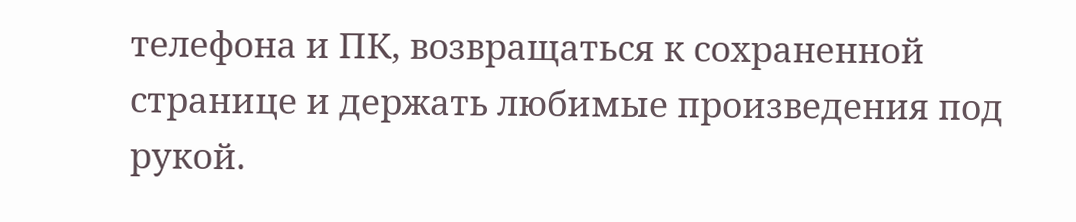телефона и ПК, возвращаться к сохраненной странице и держать любимые произведения под рукой.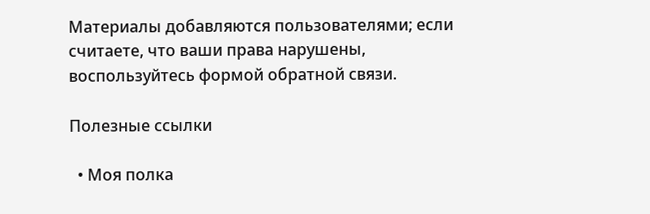Материалы добавляются пользователями; если считаете, что ваши права нарушены, воспользуйтесь формой обратной связи.

Полезные ссылки

  • Моя полка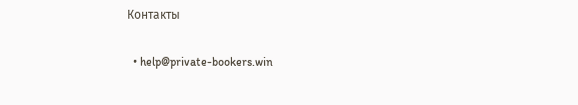Контакты

  • help@private-bookers.win